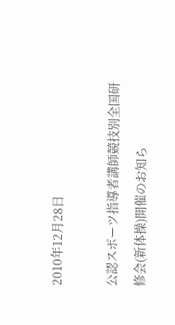2010年12月28日

公認スポーツ指導者講師競技別全国研修会(新体操)開催のお知ら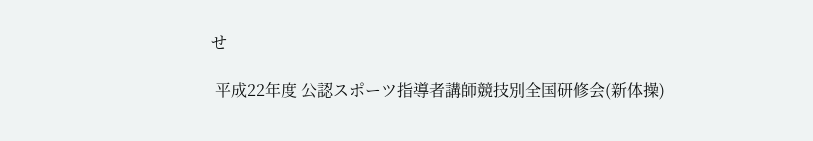せ

 平成22年度 公認スポーツ指導者講師競技別全国研修会(新体操)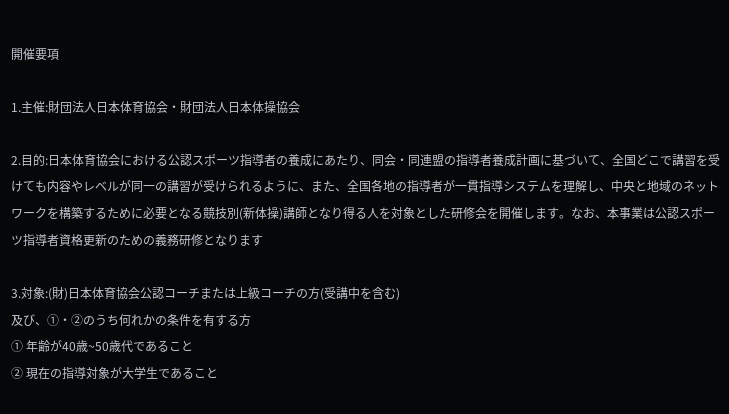開催要項

1.主催:財団法人日本体育協会・財団法人日本体操協会

2.目的:日本体育協会における公認スポーツ指導者の養成にあたり、同会・同連盟の指導者養成計画に基づいて、全国どこで講習を受けても内容やレベルが同一の講習が受けられるように、また、全国各地の指導者が一貫指導システムを理解し、中央と地域のネットワークを構築するために必要となる競技別(新体操)講師となり得る人を対象とした研修会を開催します。なお、本事業は公認スポーツ指導者資格更新のための義務研修となります

3.対象:(財)日本体育協会公認コーチまたは上級コーチの方(受講中を含む)
及び、①・②のうち何れかの条件を有する方
① 年齢が40歳~50歳代であること
② 現在の指導対象が大学生であること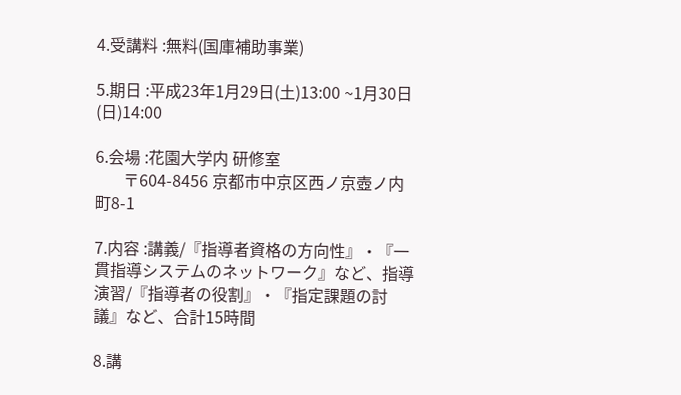4.受講料 :無料(国庫補助事業)

5.期日 :平成23年1月29日(土)13:00 ~1月30日(日)14:00

6.会場 :花園大学内 研修室
       〒604-8456 京都市中京区西ノ京壺ノ内町8-1

7.内容 :講義/『指導者資格の方向性』・『一貫指導システムのネットワーク』など、指導演習/『指導者の役割』・『指定課題の討議』など、合計15時間

8.講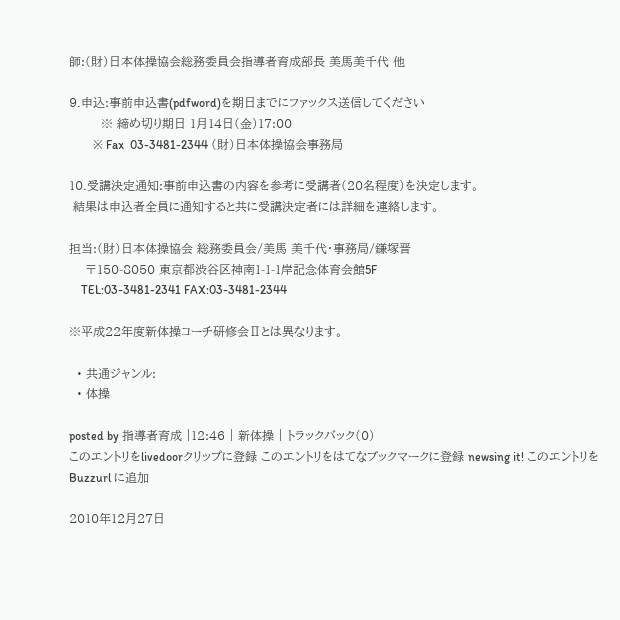師:(財)日本体操協会総務委員会指導者育成部長 美馬美千代 他

9.申込:事前申込書(pdfword)を期日までにファックス送信してください
        ※ 締め切り期日 1月14日(金)17:00
        ※ Fax  03-3481-2344 (財)日本体操協会事務局

10.受講決定通知:事前申込書の内容を参考に受講者(20名程度)を決定します。
 結果は申込者全員に通知すると共に受講決定者には詳細を連絡します。

担当:(財)日本体操協会 総務委員会/美馬 美千代・事務局/鎌塚晋
    〒150-8050 東京都渋谷区神南1-1-1岸記念体育会館5F
    TEL:03-3481-2341 FAX:03-3481-2344

※平成22年度新体操コーチ研修会Ⅱとは異なります。

  • 共通ジャンル:
  • 体操

posted by 指導者育成 |12:46 | 新体操 | トラックバック(0)
このエントリをlivedoorクリップに登録 このエントリをはてなブックマークに登録 newsing it! このエントリを Buzzurl に追加

2010年12月27日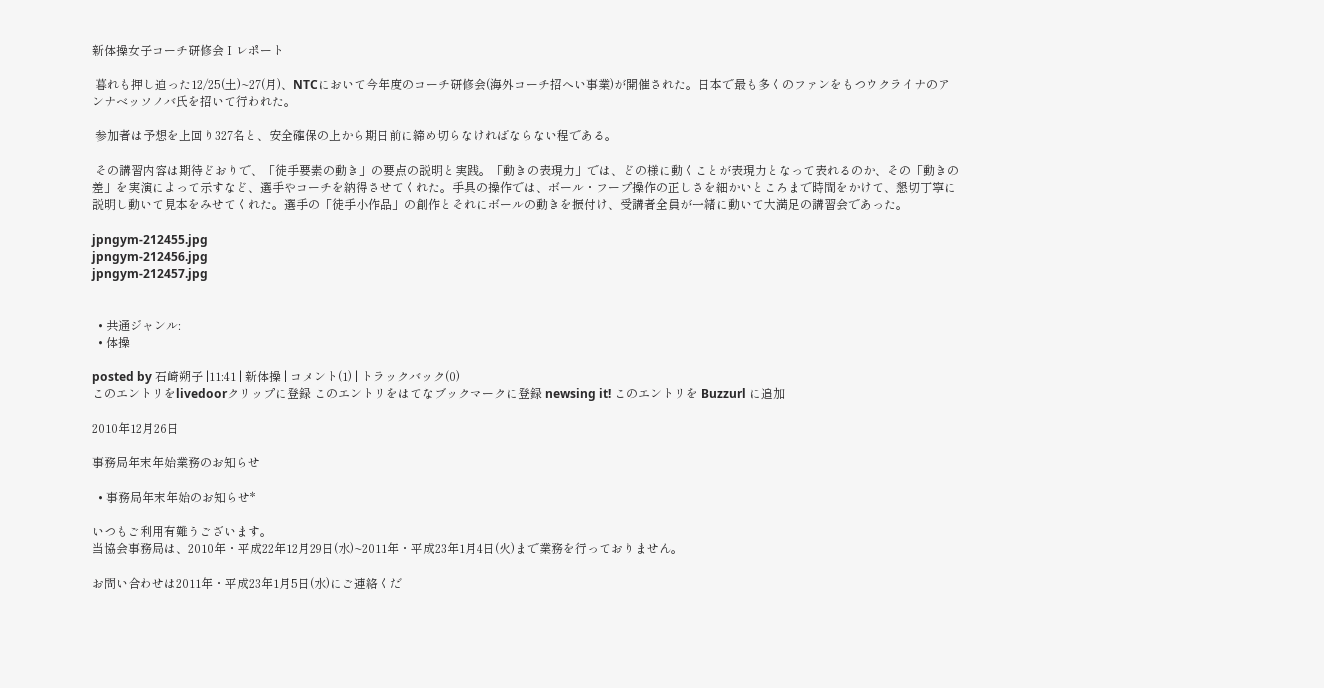新体操女子コーチ研修会Ⅰレポート

 暮れも押し迫った12/25(土)~27(月)、NTCにおいて今年度のコーチ研修会(海外コーチ招へい事業)が開催された。日本で最も多くのファンをもつウクライナのアンナベッソノバ氏を招いて行われた。

 参加者は予想を上回り327名と、安全確保の上から期日前に締め切らなければならない程である。

 その講習内容は期待どおりで、「徒手要素の動き」の要点の説明と実践。「動きの表現力」では、どの様に動くことが表現力となって表れるのか、その「動きの差」を実演によって示すなど、選手やコーチを納得させてくれた。手具の操作では、ボール・フープ操作の正しさを細かいところまで時間をかけて、懇切丁寧に説明し動いて見本をみせてくれた。選手の「徒手小作品」の創作とそれにボールの動きを振付け、受講者全員が一緒に動いて大満足の講習会であった。

jpngym-212455.jpg
jpngym-212456.jpg
jpngym-212457.jpg


  • 共通ジャンル:
  • 体操

posted by 石崎朔子 |11:41 | 新体操 | コメント(1) | トラックバック(0)
このエントリをlivedoorクリップに登録 このエントリをはてなブックマークに登録 newsing it! このエントリを Buzzurl に追加

2010年12月26日

事務局年末年始業務のお知らせ

  • 事務局年末年始のお知らせ*

いつもご利用有難うございます。
当協会事務局は、2010年・平成22年12月29日(水)~2011年・平成23年1月4日(火)まで業務を行っておりません。

お問い合わせは2011年・平成23年1月5日(水)にご連絡くだ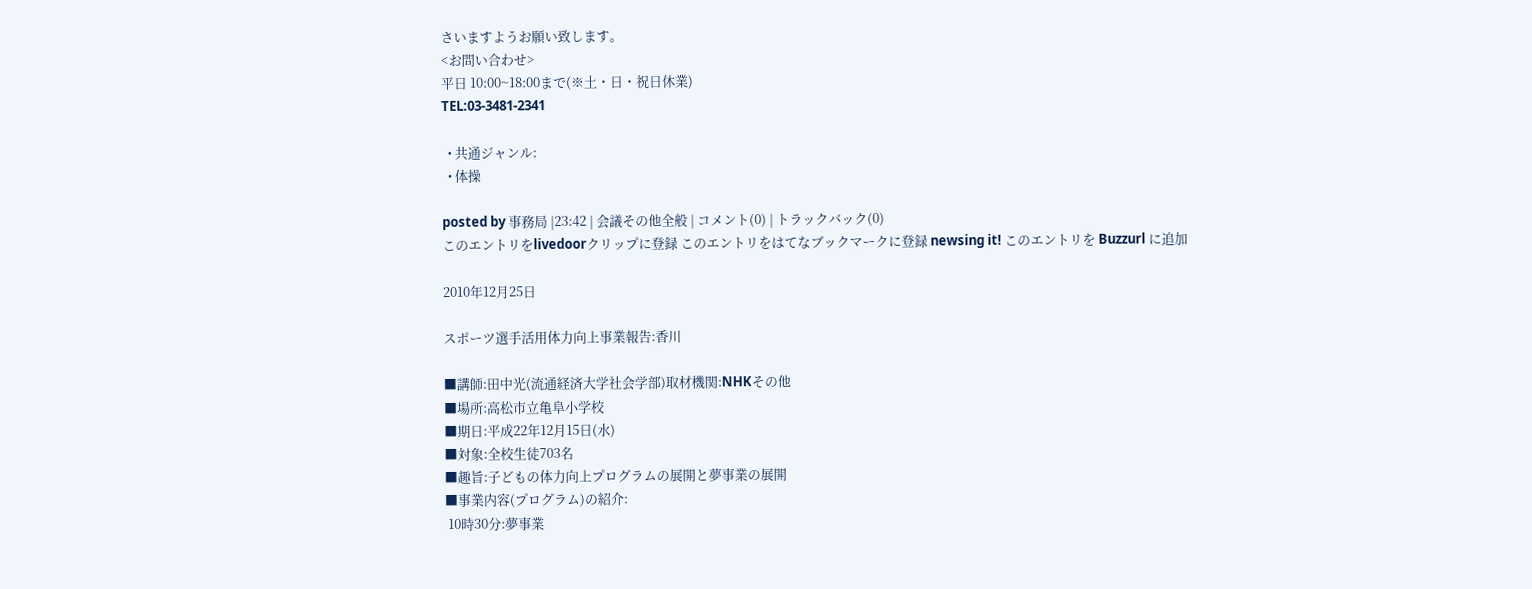さいますようお願い致します。
<お問い合わせ>
平日 10:00~18:00まで(※土・日・祝日休業)
TEL:03-3481-2341

  • 共通ジャンル:
  • 体操

posted by 事務局 |23:42 | 会議その他全般 | コメント(0) | トラックバック(0)
このエントリをlivedoorクリップに登録 このエントリをはてなブックマークに登録 newsing it! このエントリを Buzzurl に追加

2010年12月25日

スポーツ選手活用体力向上事業報告:香川

■講師:田中光(流通経済大学社会学部)取材機関:NHKその他
■場所:高松市立亀阜小学校
■期日:平成22年12月15日(水)
■対象:全校生徒703名
■趣旨:子どもの体力向上プログラムの展開と夢事業の展開
■事業内容(プログラム)の紹介:
 10時30分:夢事業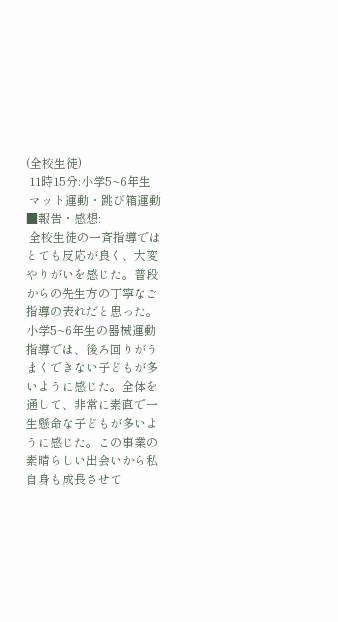(全校生徒)
 11時15分:小学5~6年生
 マット運動・跳び箱運動
■報告・感想:
 全校生徒の一斉指導ではとても反応が良く、大変やりがいを感じた。普段からの先生方の丁寧なご指導の表れだと思った。小学5~6年生の器械運動指導では、後ろ回りがうまくできない子どもが多いように感じた。全体を通して、非常に素直で一生懸命な子どもが多いように感じた。この事業の素晴らしい出会いから私自身も成長させて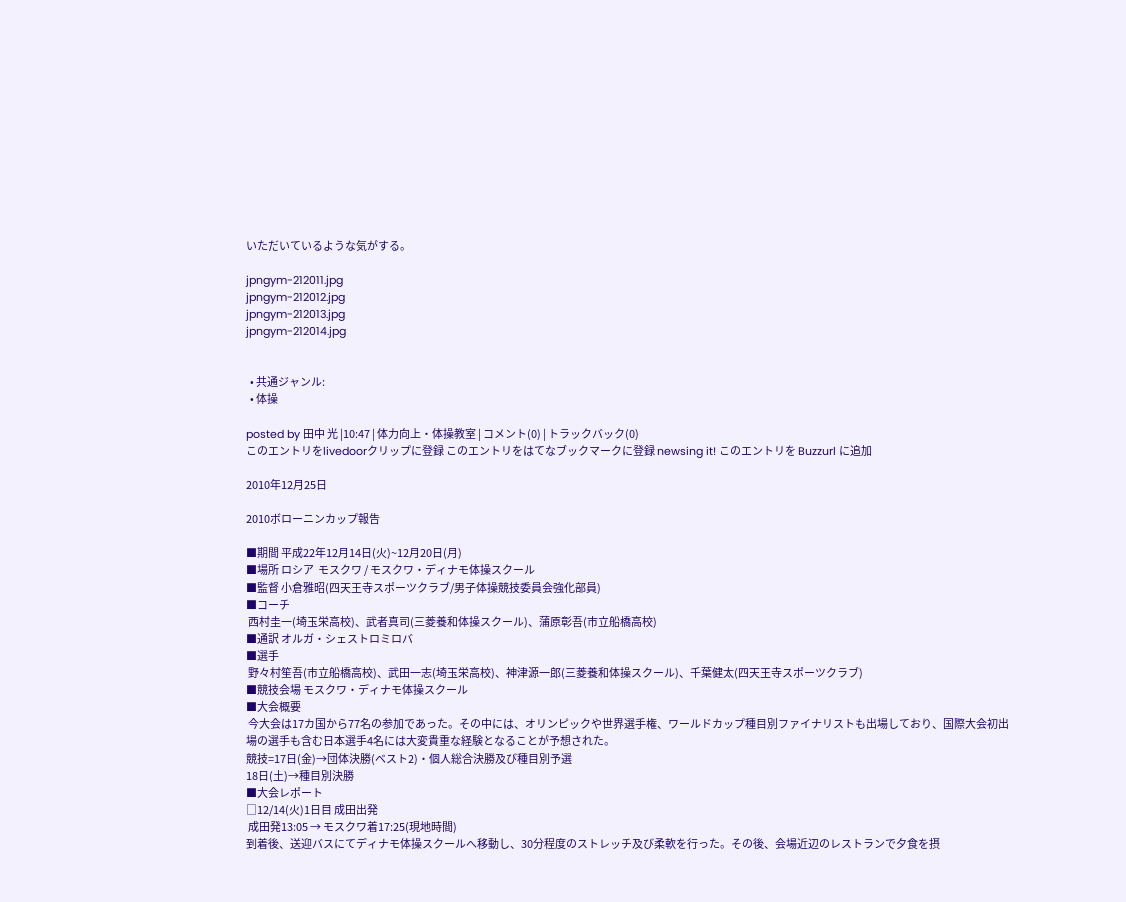いただいているような気がする。

jpngym-212011.jpg
jpngym-212012.jpg
jpngym-212013.jpg
jpngym-212014.jpg


  • 共通ジャンル:
  • 体操

posted by 田中 光 |10:47 | 体力向上・体操教室 | コメント(0) | トラックバック(0)
このエントリをlivedoorクリップに登録 このエントリをはてなブックマークに登録 newsing it! このエントリを Buzzurl に追加

2010年12月25日

2010ボローニンカップ報告

■期間 平成22年12月14日(火)~12月20日(月)
■場所 ロシア  モスクワ / モスクワ・ディナモ体操スクール
■監督 小倉雅昭(四天王寺スポーツクラブ/男子体操競技委員会強化部員)
■コーチ
 西村圭一(埼玉栄高校)、武者真司(三菱養和体操スクール)、蒲原彰吾(市立船橋高校)
■通訳 オルガ・シェストロミロバ
■選手
 野々村笙吾(市立船橋高校)、武田一志(埼玉栄高校)、神津源一郎(三菱養和体操スクール)、千葉健太(四天王寺スポーツクラブ)
■競技会場 モスクワ・ディナモ体操スクール
■大会概要
 今大会は17カ国から77名の参加であった。その中には、オリンピックや世界選手権、ワールドカップ種目別ファイナリストも出場しており、国際大会初出場の選手も含む日本選手4名には大変貴重な経験となることが予想された。
競技=17日(金)→団体決勝(ベスト2)・個人総合決勝及び種目別予選
18日(土)→種目別決勝
■大会レポート
□12/14(火)1日目 成田出発
 成田発13:05 → モスクワ着17:25(現地時間)
到着後、送迎バスにてディナモ体操スクールへ移動し、30分程度のストレッチ及び柔軟を行った。その後、会場近辺のレストランで夕食を摂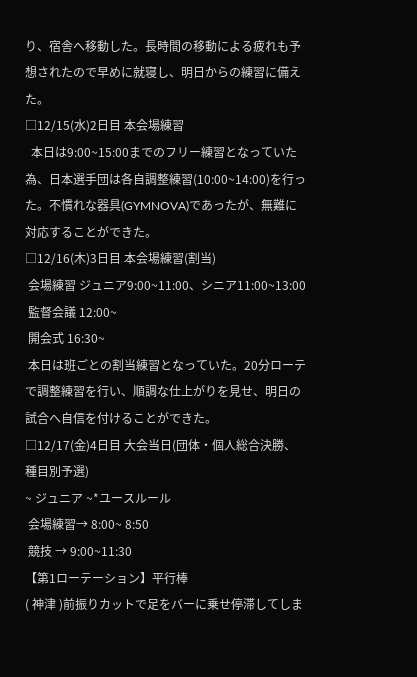り、宿舎へ移動した。長時間の移動による疲れも予想されたので早めに就寝し、明日からの練習に備えた。
□12/15(水)2日目 本会場練習
  本日は9:00~15:00までのフリー練習となっていた為、日本選手団は各自調整練習(10:00~14:00)を行った。不慣れな器具(GYMNOVA)であったが、無難に対応することができた。
□12/16(木)3日目 本会場練習(割当)
 会場練習 ジュニア9:00~11:00、シニア11:00~13:00
 監督会議 12:00~
 開会式 16:30~
 本日は班ごとの割当練習となっていた。20分ローテで調整練習を行い、順調な仕上がりを見せ、明日の試合へ自信を付けることができた。
□12/17(金)4日目 大会当日(団体・個人総合決勝、種目別予選)
~ ジュニア ~*ユースルール
 会場練習→ 8:00~ 8:50
 競技 → 9:00~11:30
【第1ローテーション】平行棒
( 神津 )前振りカットで足をバーに乗せ停滞してしま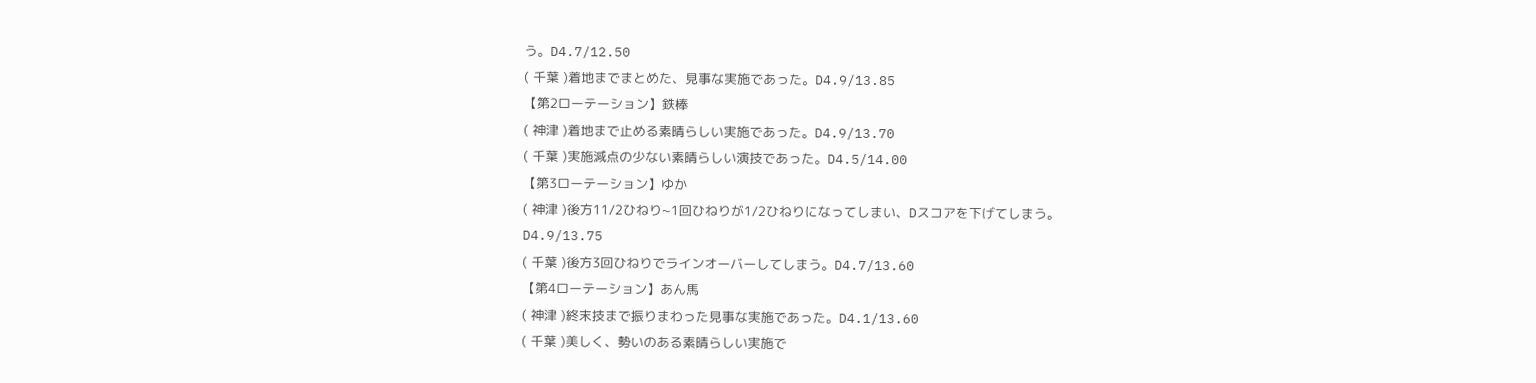う。D4.7/12.50
( 千葉 )着地までまとめた、見事な実施であった。D4.9/13.85
【第2ローテーション】鉄棒
( 神津 )着地まで止める素晴らしい実施であった。D4.9/13.70
( 千葉 )実施減点の少ない素晴らしい演技であった。D4.5/14.00
【第3ローテーション】ゆか
( 神津 )後方11/2ひねり~1回ひねりが1/2ひねりになってしまい、Dスコアを下げてしまう。
D4.9/13.75
( 千葉 )後方3回ひねりでラインオーバーしてしまう。D4.7/13.60
【第4ローテーション】あん馬
( 神津 )終末技まで振りまわった見事な実施であった。D4.1/13.60
( 千葉 )美しく、勢いのある素晴らしい実施で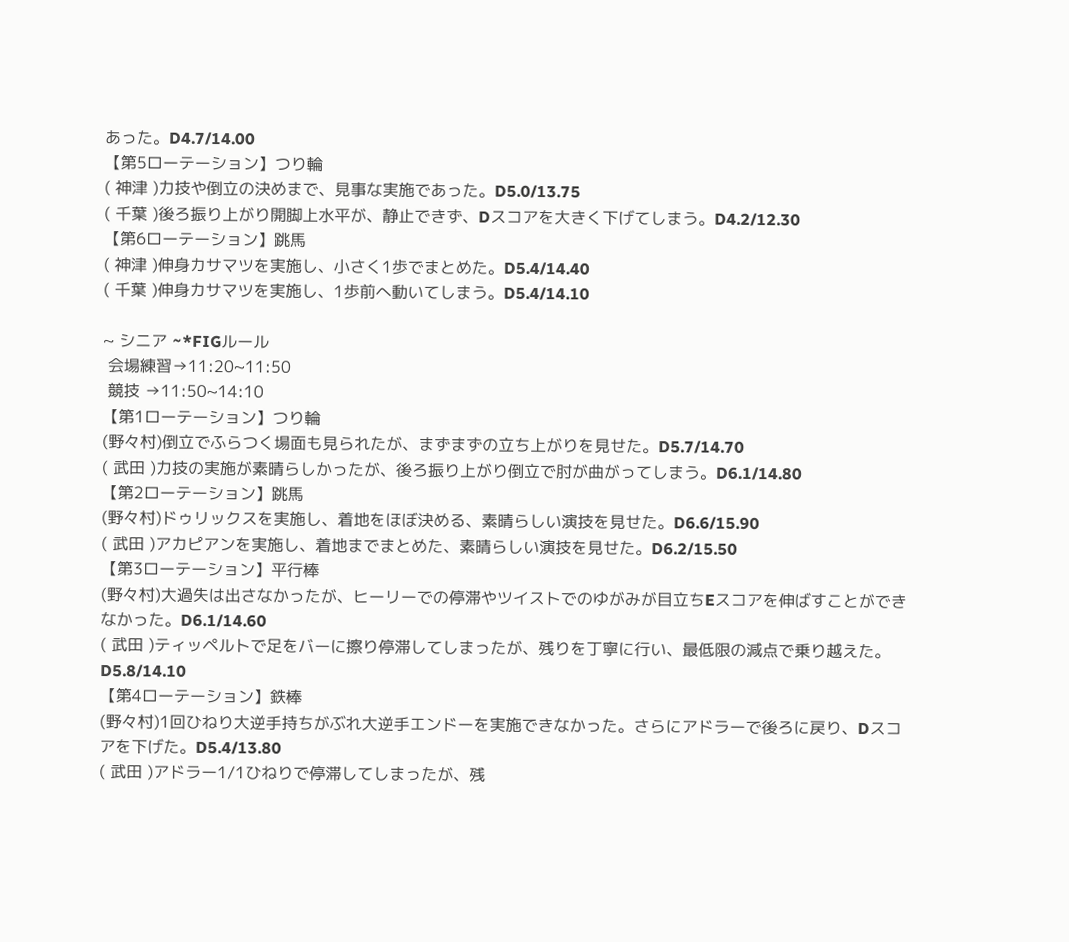あった。D4.7/14.00
【第5ローテーション】つり輪
( 神津 )力技や倒立の決めまで、見事な実施であった。D5.0/13.75
( 千葉 )後ろ振り上がり開脚上水平が、静止できず、Dスコアを大きく下げてしまう。D4.2/12.30
【第6ローテーション】跳馬
( 神津 )伸身カサマツを実施し、小さく1歩でまとめた。D5.4/14.40
( 千葉 )伸身カサマツを実施し、1歩前へ動いてしまう。D5.4/14.10

~ シニア ~*FIGルール
 会場練習→11:20~11:50
 競技 →11:50~14:10
【第1ローテーション】つり輪
(野々村)倒立でふらつく場面も見られたが、まずまずの立ち上がりを見せた。D5.7/14.70
( 武田 )力技の実施が素晴らしかったが、後ろ振り上がり倒立で肘が曲がってしまう。D6.1/14.80
【第2ローテーション】跳馬
(野々村)ドゥリックスを実施し、着地をほぼ決める、素晴らしい演技を見せた。D6.6/15.90
( 武田 )アカピアンを実施し、着地までまとめた、素晴らしい演技を見せた。D6.2/15.50
【第3ローテーション】平行棒
(野々村)大過失は出さなかったが、ヒーリーでの停滞やツイストでのゆがみが目立ちEスコアを伸ばすことができなかった。D6.1/14.60
( 武田 )ティッペルトで足をバーに擦り停滞してしまったが、残りを丁寧に行い、最低限の減点で乗り越えた。D5.8/14.10
【第4ローテーション】鉄棒
(野々村)1回ひねり大逆手持ちがぶれ大逆手エンドーを実施できなかった。さらにアドラーで後ろに戻り、Dスコアを下げた。D5.4/13.80
( 武田 )アドラー1/1ひねりで停滞してしまったが、残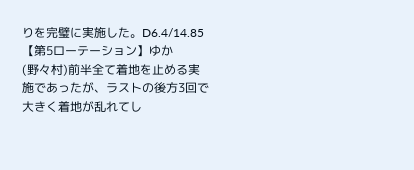りを完璧に実施した。D6.4/14.85
【第5ローテーション】ゆか
(野々村)前半全て着地を止める実施であったが、ラストの後方3回で大きく着地が乱れてし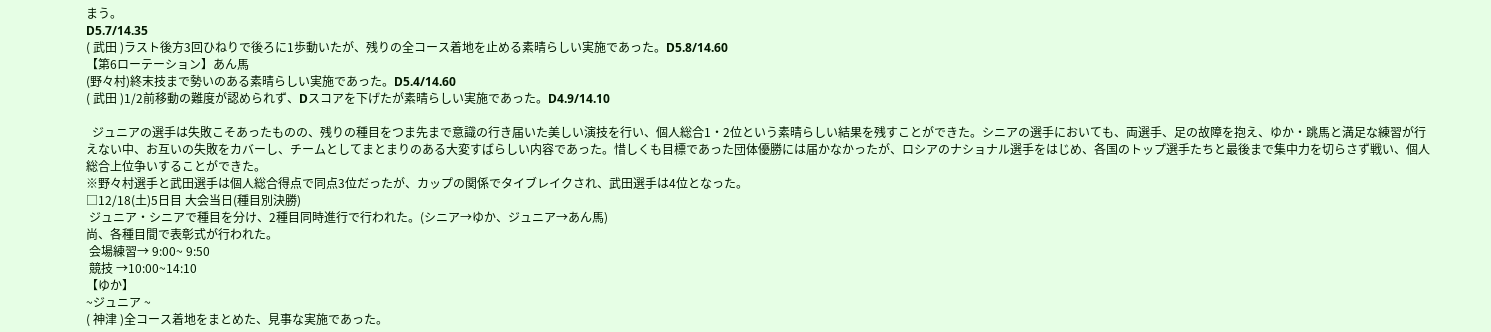まう。
D5.7/14.35
( 武田 )ラスト後方3回ひねりで後ろに1歩動いたが、残りの全コース着地を止める素晴らしい実施であった。D5.8/14.60
【第6ローテーション】あん馬
(野々村)終末技まで勢いのある素晴らしい実施であった。D5.4/14.60
( 武田 )1/2前移動の難度が認められず、Dスコアを下げたが素晴らしい実施であった。D4.9/14.10

  ジュニアの選手は失敗こそあったものの、残りの種目をつま先まで意識の行き届いた美しい演技を行い、個人総合1・2位という素晴らしい結果を残すことができた。シニアの選手においても、両選手、足の故障を抱え、ゆか・跳馬と満足な練習が行えない中、お互いの失敗をカバーし、チームとしてまとまりのある大変すばらしい内容であった。惜しくも目標であった団体優勝には届かなかったが、ロシアのナショナル選手をはじめ、各国のトップ選手たちと最後まで集中力を切らさず戦い、個人総合上位争いすることができた。
※野々村選手と武田選手は個人総合得点で同点3位だったが、カップの関係でタイブレイクされ、武田選手は4位となった。
□12/18(土)5日目 大会当日(種目別決勝)
 ジュニア・シニアで種目を分け、2種目同時進行で行われた。(シニア→ゆか、ジュニア→あん馬)
尚、各種目間で表彰式が行われた。
 会場練習→ 9:00~ 9:50
 競技 →10:00~14:10
【ゆか】
~ジュニア ~
( 神津 )全コース着地をまとめた、見事な実施であった。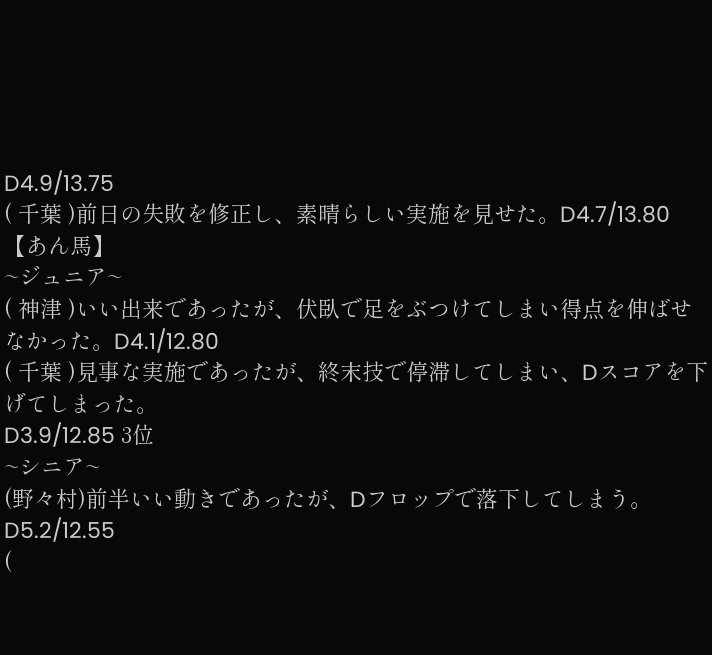D4.9/13.75
( 千葉 )前日の失敗を修正し、素晴らしい実施を見せた。D4.7/13.80
【あん馬】
~ジュニア~
( 神津 )いい出来であったが、伏臥で足をぶつけてしまい得点を伸ばせなかった。D4.1/12.80
( 千葉 )見事な実施であったが、終末技で停滞してしまい、Dスコアを下げてしまった。
D3.9/12.85 3位
~シニア~
(野々村)前半いい動きであったが、Dフロップで落下してしまう。D5.2/12.55
(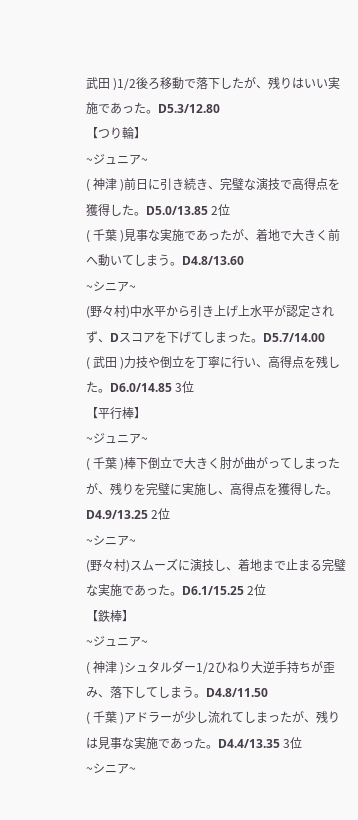武田 )1/2後ろ移動で落下したが、残りはいい実施であった。D5.3/12.80
【つり輪】
~ジュニア~
( 神津 )前日に引き続き、完璧な演技で高得点を獲得した。D5.0/13.85 2位
( 千葉 )見事な実施であったが、着地で大きく前へ動いてしまう。D4.8/13.60
~シニア~
(野々村)中水平から引き上げ上水平が認定されず、Dスコアを下げてしまった。D5.7/14.00
( 武田 )力技や倒立を丁寧に行い、高得点を残した。D6.0/14.85 3位
【平行棒】
~ジュニア~
( 千葉 )棒下倒立で大きく肘が曲がってしまったが、残りを完璧に実施し、高得点を獲得した。
D4.9/13.25 2位
~シニア~
(野々村)スムーズに演技し、着地まで止まる完璧な実施であった。D6.1/15.25 2位
【鉄棒】
~ジュニア~
( 神津 )シュタルダー1/2ひねり大逆手持ちが歪み、落下してしまう。D4.8/11.50
( 千葉 )アドラーが少し流れてしまったが、残りは見事な実施であった。D4.4/13.35 3位
~シニア~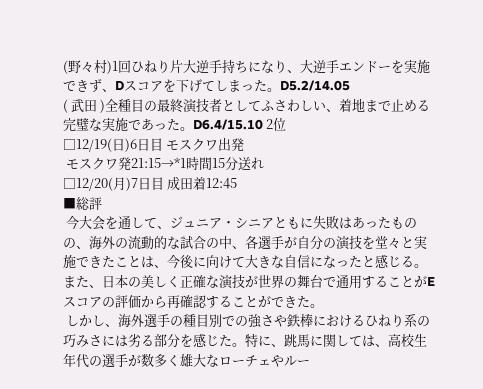(野々村)1回ひねり片大逆手持ちになり、大逆手エンドーを実施できず、Dスコアを下げてしまった。D5.2/14.05
( 武田 )全種目の最終演技者としてふさわしい、着地まで止める完璧な実施であった。D6.4/15.10 2位
□12/19(日)6日目 モスクワ出発
 モスクワ発21:15→*1時間15分送れ
□12/20(月)7日目 成田着12:45
■総評
 今大会を通して、ジュニア・シニアともに失敗はあったものの、海外の流動的な試合の中、各選手が自分の演技を堂々と実施できたことは、今後に向けて大きな自信になったと感じる。また、日本の美しく正確な演技が世界の舞台で通用することがEスコアの評価から再確認することができた。
 しかし、海外選手の種目別での強さや鉄棒におけるひねり系の巧みさには劣る部分を感じた。特に、跳馬に関しては、高校生年代の選手が数多く雄大なローチェやルー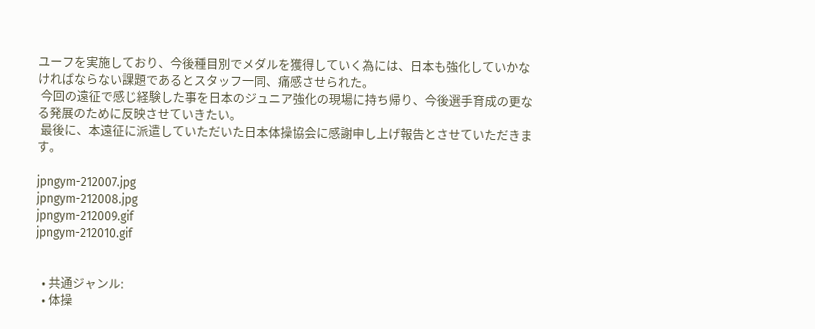ユーフを実施しており、今後種目別でメダルを獲得していく為には、日本も強化していかなければならない課題であるとスタッフ一同、痛感させられた。
 今回の遠征で感じ経験した事を日本のジュニア強化の現場に持ち帰り、今後選手育成の更なる発展のために反映させていきたい。
 最後に、本遠征に派遣していただいた日本体操協会に感謝申し上げ報告とさせていただきます。

jpngym-212007.jpg
jpngym-212008.jpg
jpngym-212009.gif
jpngym-212010.gif


  • 共通ジャンル:
  • 体操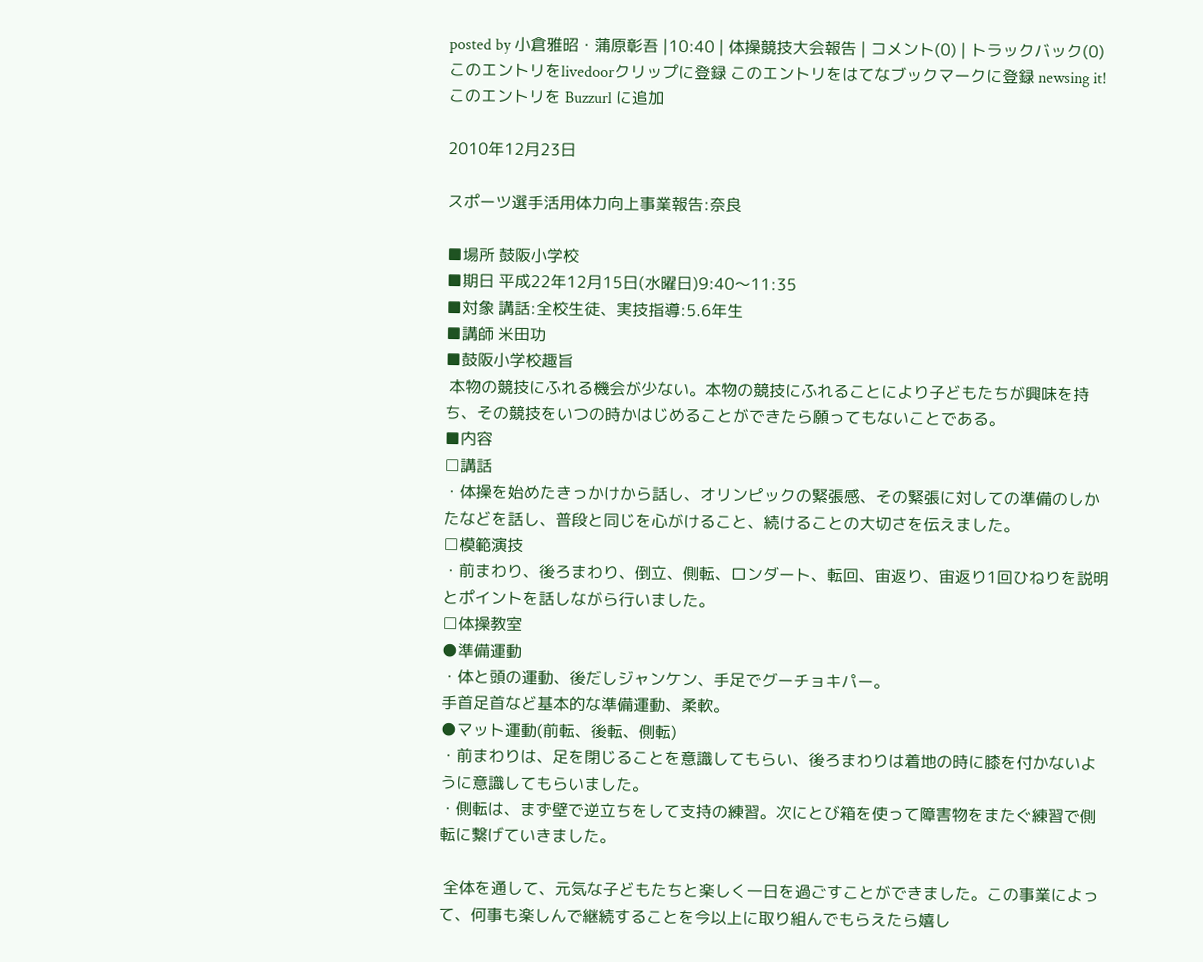posted by 小倉雅昭・蒲原彰吾 |10:40 | 体操競技大会報告 | コメント(0) | トラックバック(0)
このエントリをlivedoorクリップに登録 このエントリをはてなブックマークに登録 newsing it! このエントリを Buzzurl に追加

2010年12月23日

スポーツ選手活用体力向上事業報告:奈良

■場所 鼓阪小学校
■期日 平成22年12月15日(水曜日)9:40〜11:35
■対象 講話:全校生徒、実技指導:5.6年生
■講師 米田功
■鼓阪小学校趣旨
 本物の競技にふれる機会が少ない。本物の競技にふれることにより子どもたちが興味を持ち、その競技をいつの時かはじめることができたら願ってもないことである。
■内容
□講話
・体操を始めたきっかけから話し、オリンピックの緊張感、その緊張に対しての準備のしかたなどを話し、普段と同じを心がけること、続けることの大切さを伝えました。
□模範演技
・前まわり、後ろまわり、倒立、側転、ロンダート、転回、宙返り、宙返り1回ひねりを説明とポイントを話しながら行いました。
□体操教室
●準備運動
・体と頭の運動、後だしジャンケン、手足でグーチョキパー。
手首足首など基本的な準備運動、柔軟。
●マット運動(前転、後転、側転)
・前まわりは、足を閉じることを意識してもらい、後ろまわりは着地の時に膝を付かないように意識してもらいました。
・側転は、まず壁で逆立ちをして支持の練習。次にとび箱を使って障害物をまたぐ練習で側転に繋げていきました。

 全体を通して、元気な子どもたちと楽しく一日を過ごすことができました。この事業によって、何事も楽しんで継続することを今以上に取り組んでもらえたら嬉し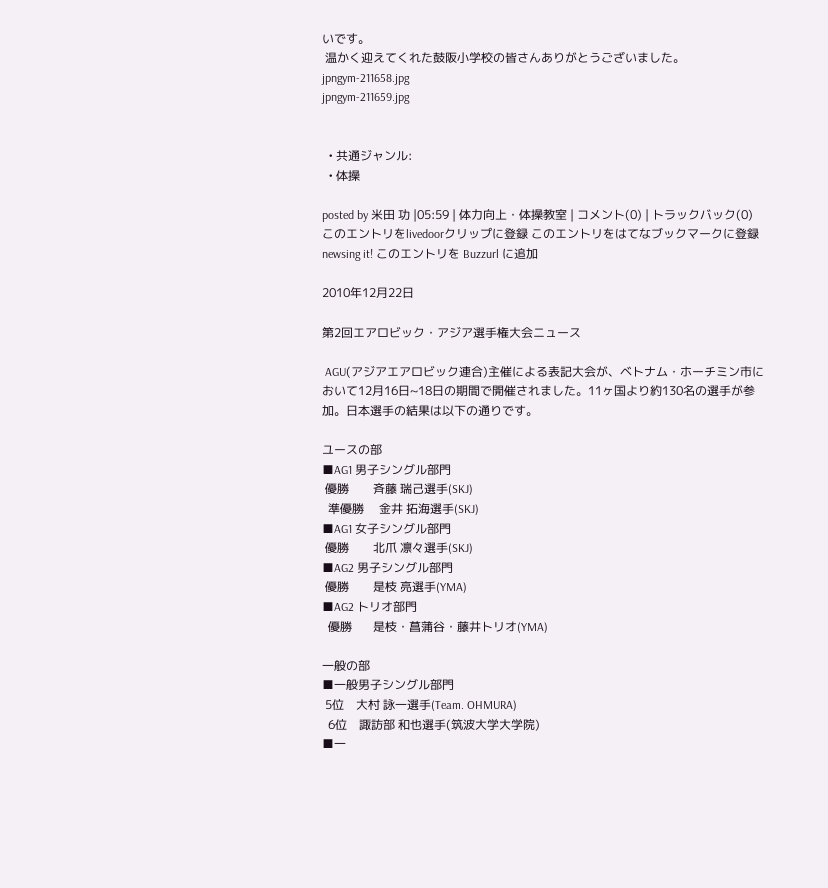いです。
 温かく迎えてくれた鼓阪小学校の皆さんありがとうございました。
jpngym-211658.jpg
jpngym-211659.jpg


  • 共通ジャンル:
  • 体操

posted by 米田 功 |05:59 | 体力向上・体操教室 | コメント(0) | トラックバック(0)
このエントリをlivedoorクリップに登録 このエントリをはてなブックマークに登録 newsing it! このエントリを Buzzurl に追加

2010年12月22日

第2回エアロビック・アジア選手権大会ニュース

 AGU(アジアエアロビック連合)主催による表記大会が、ベトナム・ホーチミン市において12月16日~18日の期間で開催されました。11ヶ国より約130名の選手が参加。日本選手の結果は以下の通りです。

ユースの部
■AG1 男子シングル部門
 優勝        斉藤 瑞己選手(SKJ)
  準優勝     金井 拓海選手(SKJ)
■AG1 女子シングル部門
 優勝        北爪 凛々選手(SKJ)
■AG2 男子シングル部門
 優勝        是枝 亮選手(YMA)
■AG2 トリオ部門
  優勝       是枝・菖蒲谷・藤井トリオ(YMA)

一般の部
■一般男子シングル部門
 5位    大村 詠一選手(Team. OHMURA)
  6位    諏訪部 和也選手(筑波大学大学院)
■一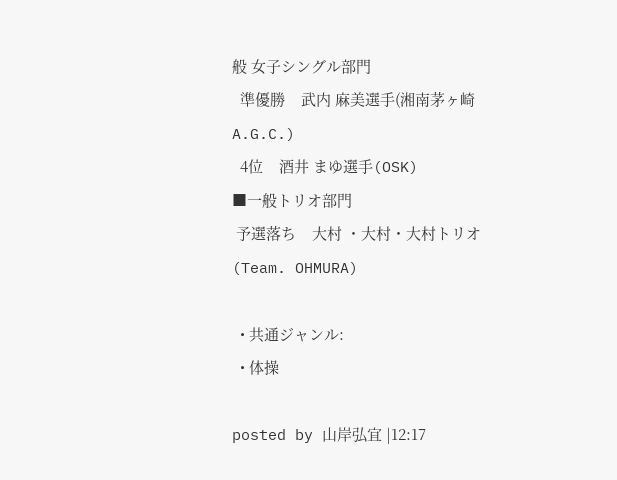般 女子シングル部門
  準優勝    武内 麻美選手(湘南茅ヶ崎A.G.C.)
  4位    酒井 まゆ選手(OSK)
■一般トリオ部門
 予選落ち    大村 ・大村・大村トリオ(Team. OHMURA)

  • 共通ジャンル:
  • 体操

posted by 山岸弘宜 |12:17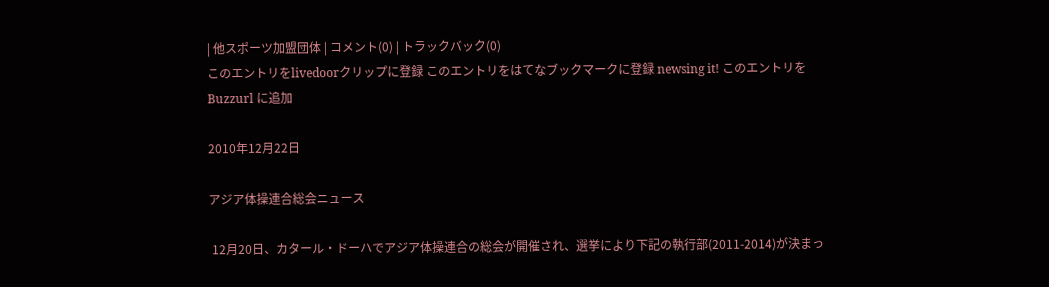| 他スポーツ加盟団体 | コメント(0) | トラックバック(0)
このエントリをlivedoorクリップに登録 このエントリをはてなブックマークに登録 newsing it! このエントリを Buzzurl に追加

2010年12月22日

アジア体操連合総会ニュース

 12月20日、カタール・ドーハでアジア体操連合の総会が開催され、選挙により下記の執行部(2011-2014)が決まっ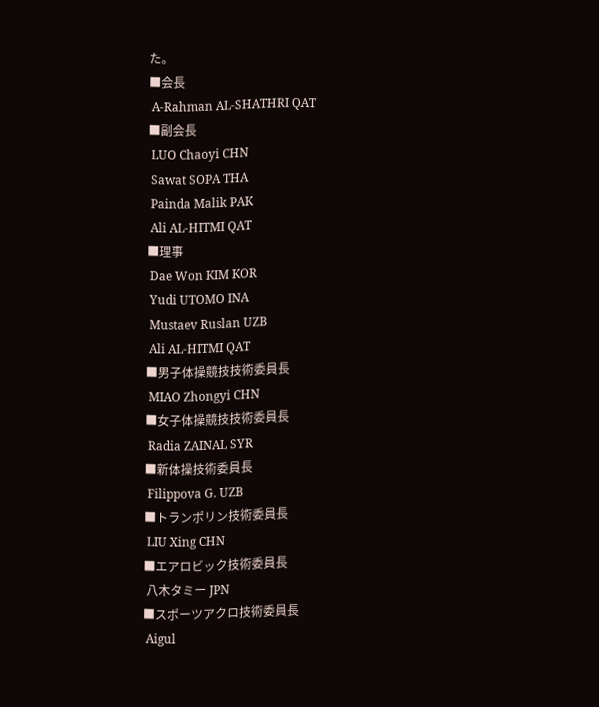た。
■会長
 A-Rahman AL-SHATHRI QAT
■副会長
 LUO Chaoyi CHN
 Sawat SOPA THA
 Painda Malik PAK
 Ali AL-HITMI QAT
■理事
 Dae Won KIM KOR
 Yudi UTOMO INA
 Mustaev Ruslan UZB
 Ali AL-HITMI QAT
■男子体操競技技術委員長
 MIAO Zhongyi CHN
■女子体操競技技術委員長
 Radia ZAINAL SYR
■新体操技術委員長
 Filippova G. UZB
■トランポリン技術委員長
 LIU Xing CHN
■エアロビック技術委員長
 八木タミー JPN
■スポーツアクロ技術委員長
 Aigul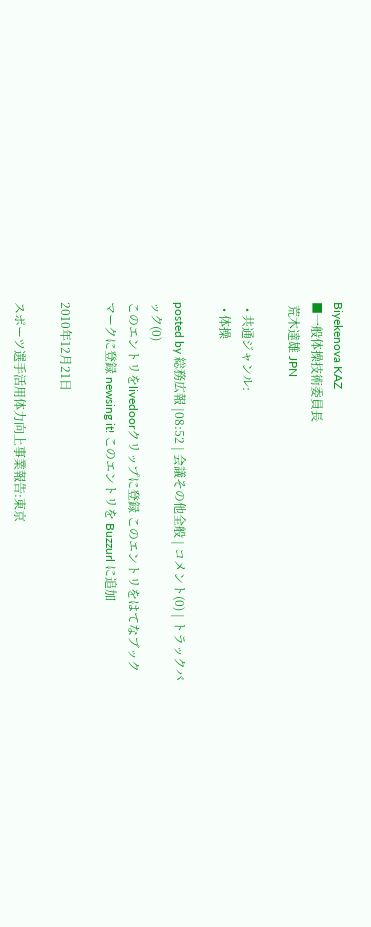Biyekenova KAZ
■一般体操技術委員長
 荒木達雄 JPN

  • 共通ジャンル:
  • 体操

posted by 総務広報 |08:52 | 会議その他全般 | コメント(0) | トラックバック(0)
このエントリをlivedoorクリップに登録 このエントリをはてなブックマークに登録 newsing it! このエントリを Buzzurl に追加

2010年12月21日

スポーツ選手活用体力向上事業報告:東京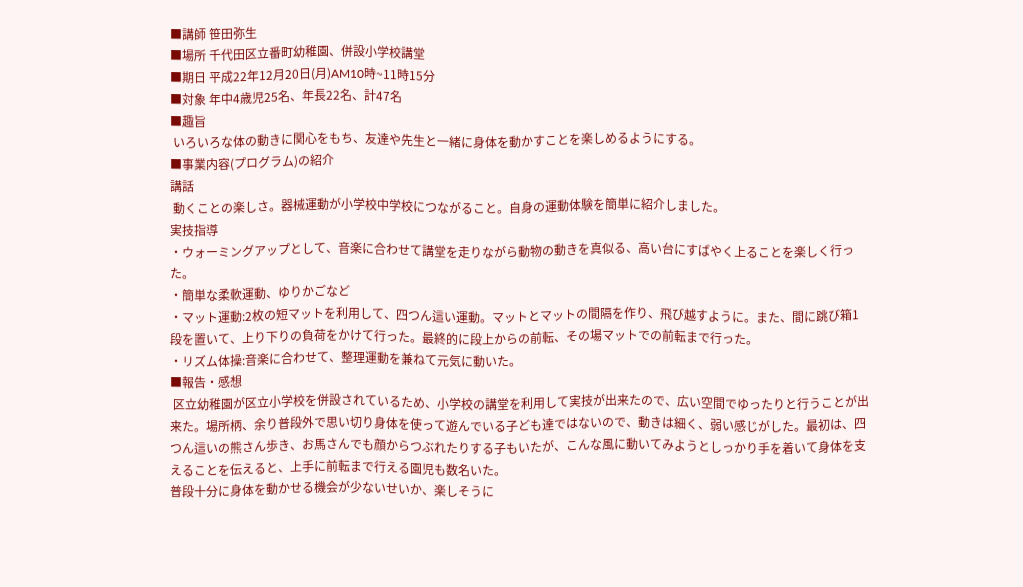■講師 笹田弥生
■場所 千代田区立番町幼稚園、併設小学校講堂
■期日 平成22年12月20日(月)AM10時~11時15分
■対象 年中4歳児25名、年長22名、計47名
■趣旨
 いろいろな体の動きに関心をもち、友達や先生と一緒に身体を動かすことを楽しめるようにする。
■事業内容(プログラム)の紹介
講話
 動くことの楽しさ。器械運動が小学校中学校につながること。自身の運動体験を簡単に紹介しました。
実技指導
・ウォーミングアップとして、音楽に合わせて講堂を走りながら動物の動きを真似る、高い台にすばやく上ることを楽しく行った。
・簡単な柔軟運動、ゆりかごなど
・マット運動:2枚の短マットを利用して、四つん這い運動。マットとマットの間隔を作り、飛び越すように。また、間に跳び箱1段を置いて、上り下りの負荷をかけて行った。最終的に段上からの前転、その場マットでの前転まで行った。
・リズム体操:音楽に合わせて、整理運動を兼ねて元気に動いた。
■報告・感想
 区立幼稚園が区立小学校を併設されているため、小学校の講堂を利用して実技が出来たので、広い空間でゆったりと行うことが出来た。場所柄、余り普段外で思い切り身体を使って遊んでいる子ども達ではないので、動きは細く、弱い感じがした。最初は、四つん這いの熊さん歩き、お馬さんでも顔からつぶれたりする子もいたが、こんな風に動いてみようとしっかり手を着いて身体を支えることを伝えると、上手に前転まで行える園児も数名いた。
普段十分に身体を動かせる機会が少ないせいか、楽しそうに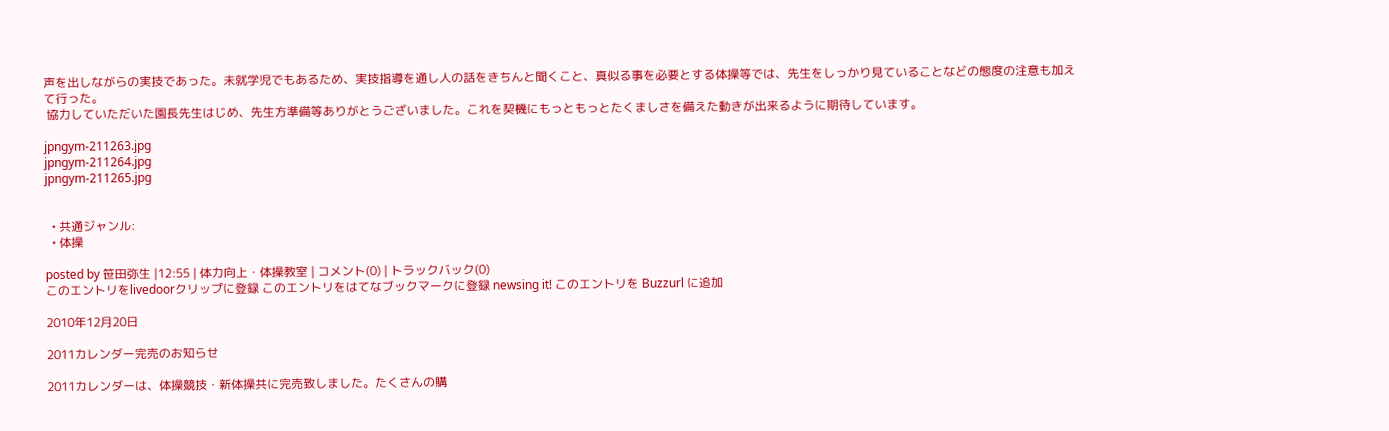声を出しながらの実技であった。未就学児でもあるため、実技指導を通し人の話をきちんと聞くこと、真似る事を必要とする体操等では、先生をしっかり見ていることなどの態度の注意も加えて行った。
 協力していただいた園長先生はじめ、先生方準備等ありがとうございました。これを契機にもっともっとたくましさを備えた動きが出来るように期待しています。

jpngym-211263.jpg
jpngym-211264.jpg
jpngym-211265.jpg


  • 共通ジャンル:
  • 体操

posted by 笹田弥生 |12:55 | 体力向上・体操教室 | コメント(0) | トラックバック(0)
このエントリをlivedoorクリップに登録 このエントリをはてなブックマークに登録 newsing it! このエントリを Buzzurl に追加

2010年12月20日

2011カレンダー完売のお知らせ

2011カレンダーは、体操競技・新体操共に完売致しました。たくさんの購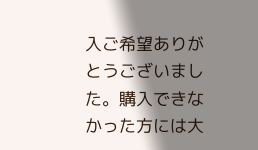入ご希望ありがとうございました。購入できなかった方には大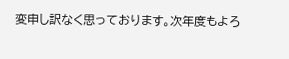変申し訳なく思っております。次年度もよろ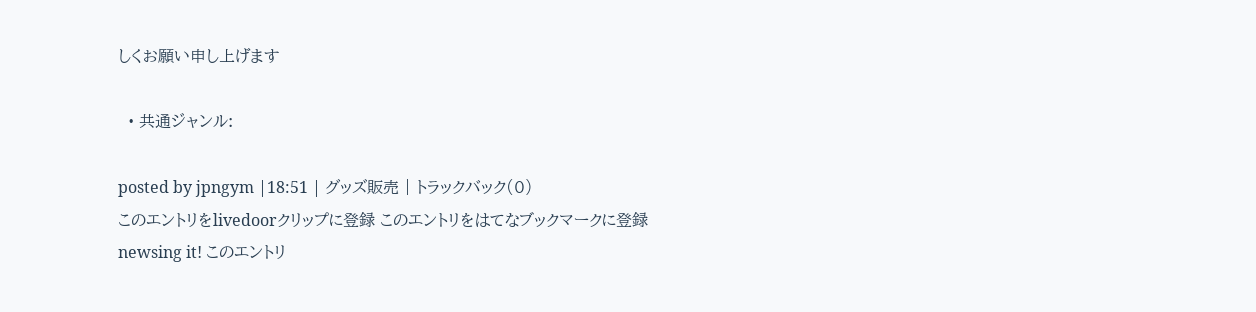しくお願い申し上げます

  • 共通ジャンル:

posted by jpngym |18:51 | グッズ販売 | トラックバック(0)
このエントリをlivedoorクリップに登録 このエントリをはてなブックマークに登録 newsing it! このエントリ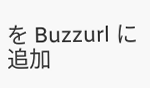を Buzzurl に追加